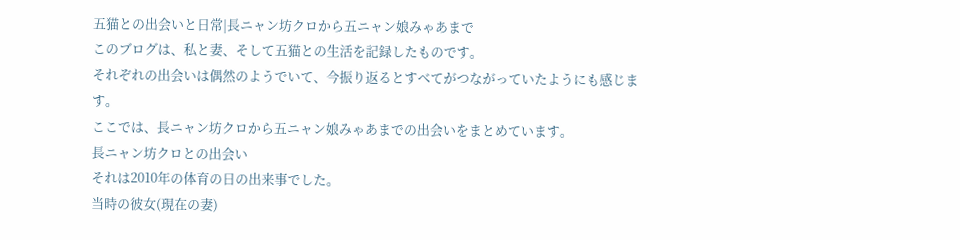五猫との出会いと日常|長ニャン坊クロから五ニャン娘みゃあまで
このブログは、私と妻、そして五猫との生活を記録したものです。
それぞれの出会いは偶然のようでいて、今振り返るとすべてがつながっていたようにも感じます。
ここでは、長ニャン坊クロから五ニャン娘みゃあまでの出会いをまとめています。
長ニャン坊クロとの出会い
それは2010年の体育の日の出来事でした。
当時の彼女(現在の妻)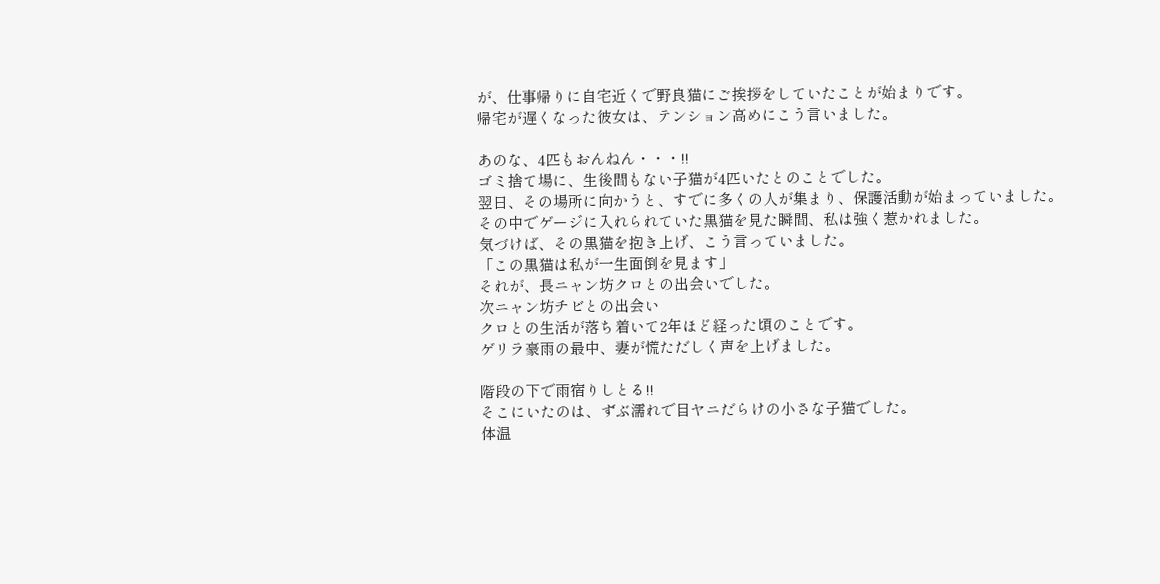が、仕事帰りに自宅近くで野良猫にご挨拶をしていたことが始まりです。
帰宅が遅くなった彼女は、テンション高めにこう言いました。

あのな、4匹もおんねん・・・!!
ゴミ捨て場に、生後間もない子猫が4匹いたとのことでした。
翌日、その場所に向かうと、すでに多くの人が集まり、保護活動が始まっていました。
その中でゲージに入れられていた黒猫を見た瞬間、私は強く惹かれました。
気づけば、その黒猫を抱き上げ、こう言っていました。
「この黒猫は私が一生面倒を見ます」
それが、長ニャン坊クロとの出会いでした。
次ニャン坊チビとの出会い
クロとの生活が落ち着いて2年ほど経った頃のことです。
ゲリラ豪雨の最中、妻が慌ただしく声を上げました。

階段の下で雨宿りしとる!!
そこにいたのは、ずぶ濡れで目ヤニだらけの小さな子猫でした。
体温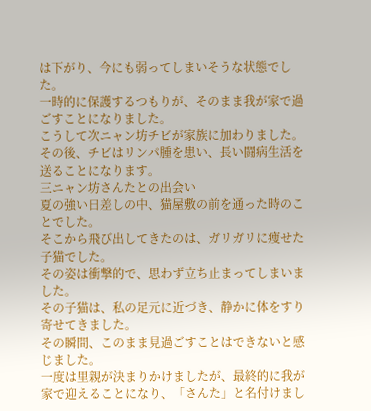は下がり、今にも弱ってしまいそうな状態でした。
一時的に保護するつもりが、そのまま我が家で過ごすことになりました。
こうして次ニャン坊チビが家族に加わりました。
その後、チビはリンパ腫を患い、長い闘病生活を送ることになります。
三ニャン坊さんたとの出会い
夏の強い日差しの中、猫屋敷の前を通った時のことでした。
そこから飛び出してきたのは、ガリガリに痩せた子猫でした。
その姿は衝撃的で、思わず立ち止まってしまいました。
その子猫は、私の足元に近づき、静かに体をすり寄せてきました。
その瞬間、このまま見過ごすことはできないと感じました。
一度は里親が決まりかけましたが、最終的に我が家で迎えることになり、「さんた」と名付けまし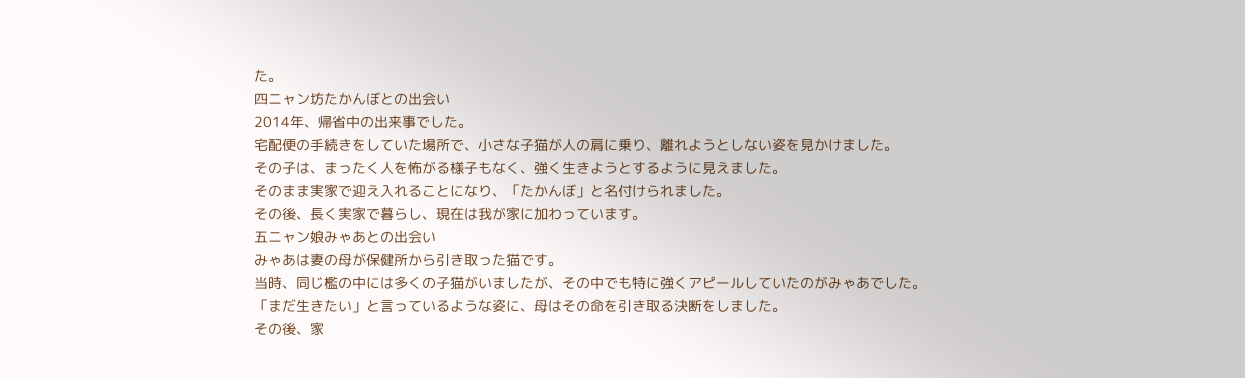た。
四ニャン坊たかんぼとの出会い
2014年、帰省中の出来事でした。
宅配便の手続きをしていた場所で、小さな子猫が人の肩に乗り、離れようとしない姿を見かけました。
その子は、まったく人を怖がる様子もなく、強く生きようとするように見えました。
そのまま実家で迎え入れることになり、「たかんぼ」と名付けられました。
その後、長く実家で暮らし、現在は我が家に加わっています。
五ニャン娘みゃあとの出会い
みゃあは妻の母が保健所から引き取った猫です。
当時、同じ檻の中には多くの子猫がいましたが、その中でも特に強くアピールしていたのがみゃあでした。
「まだ生きたい」と言っているような姿に、母はその命を引き取る決断をしました。
その後、家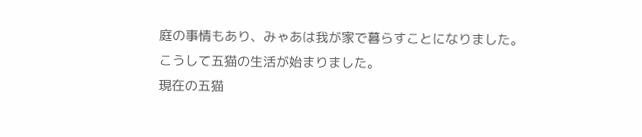庭の事情もあり、みゃあは我が家で暮らすことになりました。
こうして五猫の生活が始まりました。
現在の五猫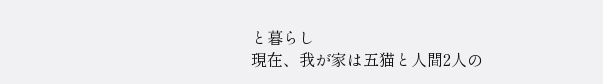と暮らし
現在、我が家は五猫と人間2人の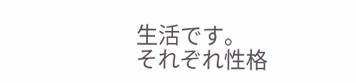生活です。
それぞれ性格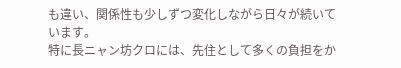も違い、関係性も少しずつ変化しながら日々が続いています。
特に長ニャン坊クロには、先住として多くの負担をか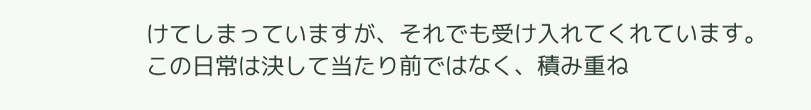けてしまっていますが、それでも受け入れてくれています。
この日常は決して当たり前ではなく、積み重ね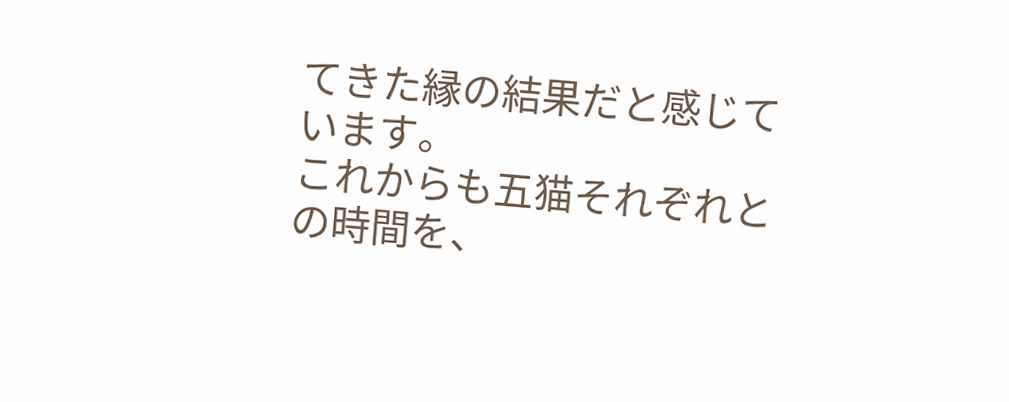てきた縁の結果だと感じています。
これからも五猫それぞれとの時間を、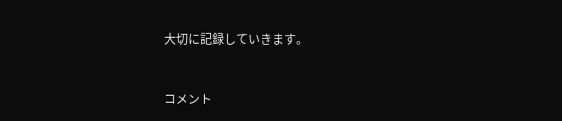大切に記録していきます。



コメント